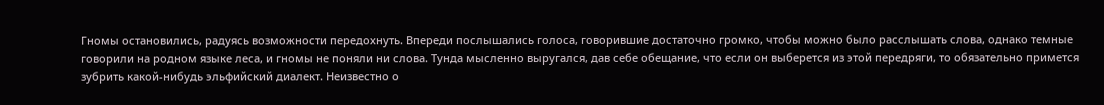Гномы остановились, радуясь возможности передохнуть. Впереди послышались голоса, говорившие достаточно громко, чтобы можно было расслышать слова, однако темные говорили на родном языке леса, и гномы не поняли ни слова. Тунда мысленно выругался, дав себе обещание, что если он выберется из этой передряги, то обязательно примется зубрить какой-нибудь эльфийский диалект. Неизвестно о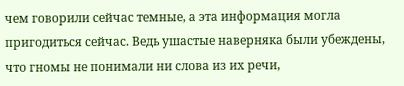чем говорили сейчас темные, а эта информация могла пригодиться сейчас. Ведь ушастые наверняка были убеждены, что гномы не понимали ни слова из их речи,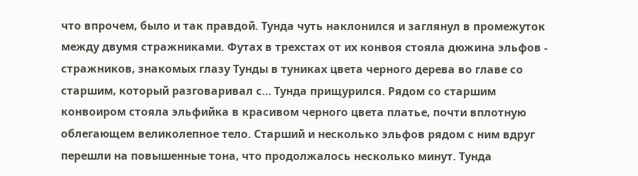что впрочем, было и так правдой. Тунда чуть наклонился и заглянул в промежуток между двумя стражниками. Футах в трехстах от их конвоя стояла дюжина эльфов - стражников, знакомых глазу Тунды в туниках цвета черного дерева во главе со старшим, который разговаривал с… Тунда прищурился. Рядом со старшим конвоиром стояла эльфийка в красивом черного цвета платье, почти вплотную облегающем великолепное тело. Старший и несколько эльфов рядом с ним вдруг перешли на повышенные тона, что продолжалось несколько минут. Тунда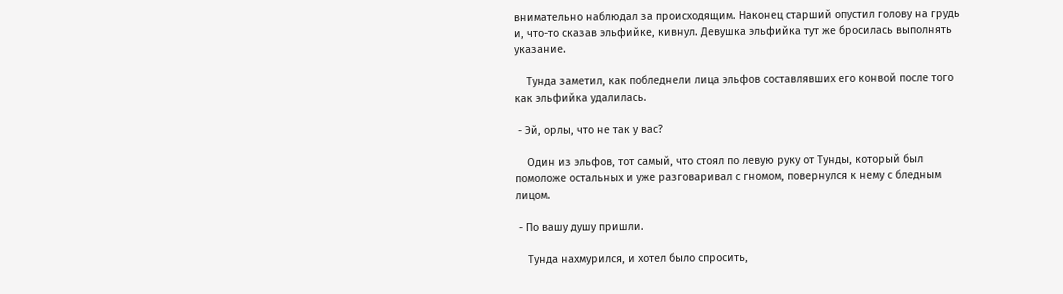внимательно наблюдал за происходящим. Наконец старший опустил голову на грудь и, что-то сказав эльфийке, кивнул. Девушка эльфийка тут же бросилась выполнять указание.

    Тунда заметил, как побледнели лица эльфов составлявших его конвой после того как эльфийка удалилась.

 - Эй, орлы, что не так у вас?

    Один из эльфов, тот самый, что стоял по левую руку от Тунды, который был помоложе остальных и уже разговаривал с гномом, повернулся к нему с бледным лицом.

 - По вашу душу пришли.

    Тунда нахмурился, и хотел было спросить,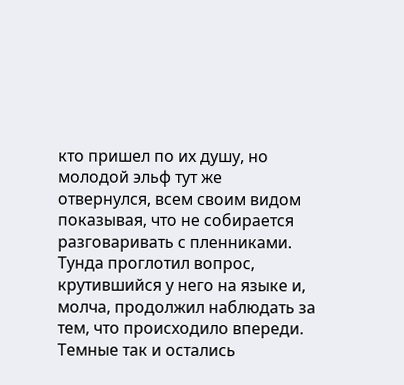кто пришел по их душу, но молодой эльф тут же отвернулся, всем своим видом показывая, что не собирается разговаривать с пленниками. Тунда проглотил вопрос, крутившийся у него на языке и, молча, продолжил наблюдать за тем, что происходило впереди. Темные так и остались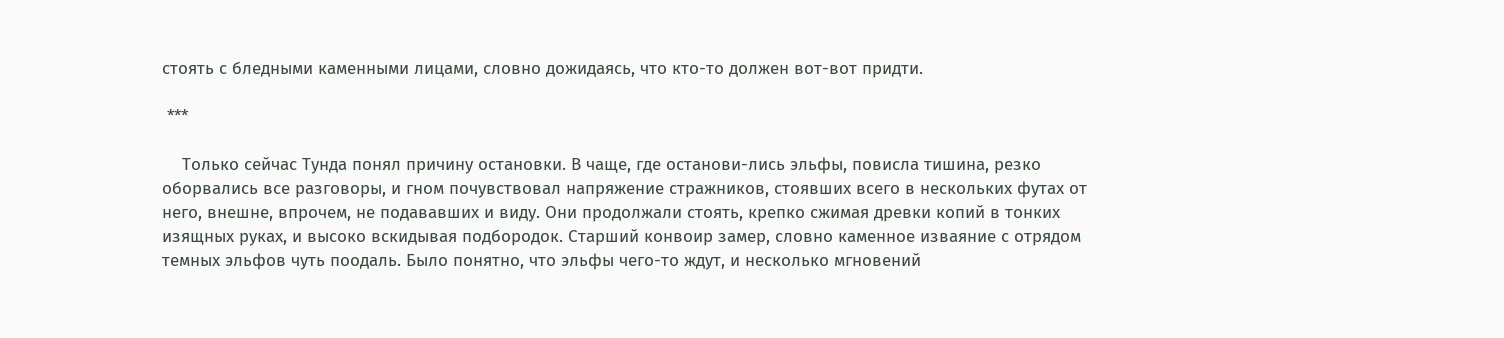стоять с бледными каменными лицами, словно дожидаясь, что кто-то должен вот-вот придти.

 ***

    Только сейчас Тунда понял причину остановки. В чаще, где останови-лись эльфы, повисла тишина, резко оборвались все разговоры, и гном почувствовал напряжение стражников, стоявших всего в нескольких футах от него, внешне, впрочем, не подававших и виду. Они продолжали стоять, крепко сжимая древки копий в тонких изящных руках, и высоко вскидывая подбородок. Старший конвоир замер, словно каменное изваяние с отрядом темных эльфов чуть поодаль. Было понятно, что эльфы чего-то ждут, и несколько мгновений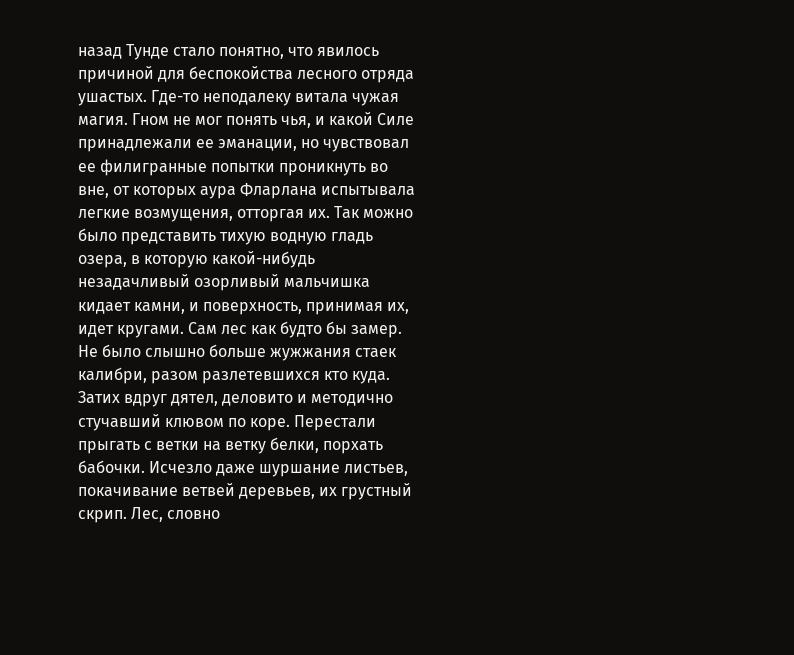назад Тунде стало понятно, что явилось причиной для беспокойства лесного отряда ушастых. Где-то неподалеку витала чужая магия. Гном не мог понять чья, и какой Силе принадлежали ее эманации, но чувствовал ее филигранные попытки проникнуть во вне, от которых аура Фларлана испытывала легкие возмущения, отторгая их. Так можно было представить тихую водную гладь озера, в которую какой-нибудь незадачливый озорливый мальчишка кидает камни, и поверхность, принимая их, идет кругами. Сам лес как будто бы замер. Не было слышно больше жужжания стаек калибри, разом разлетевшихся кто куда. Затих вдруг дятел, деловито и методично стучавший клювом по коре. Перестали прыгать с ветки на ветку белки, порхать бабочки. Исчезло даже шуршание листьев, покачивание ветвей деревьев, их грустный скрип. Лес, словно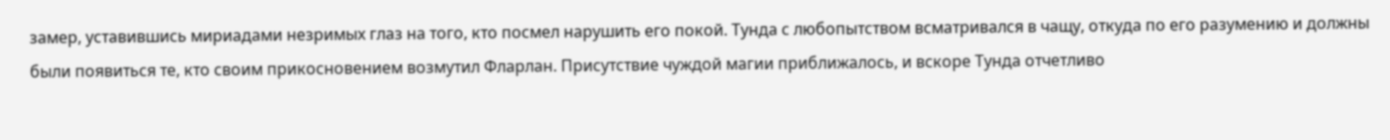замер, уставившись мириадами незримых глаз на того, кто посмел нарушить его покой. Тунда с любопытством всматривался в чащу, откуда по его разумению и должны были появиться те, кто своим прикосновением возмутил Фларлан. Присутствие чуждой магии приближалось, и вскоре Тунда отчетливо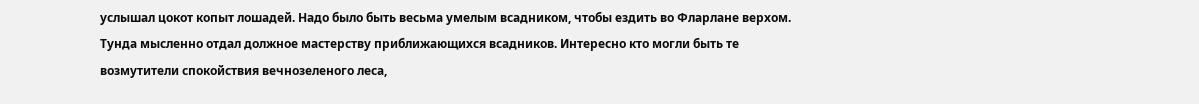услышал цокот копыт лошадей. Надо было быть весьма умелым всадником, чтобы ездить во Фларлане верхом. Тунда мысленно отдал должное мастерству приближающихся всадников. Интересно кто могли быть те возмутители спокойствия вечнозеленого леса,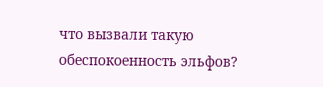что вызвали такую обеспокоенность эльфов?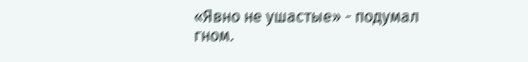«Явно не ушастые» - подумал гном.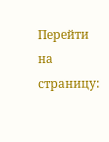Перейти на страницу: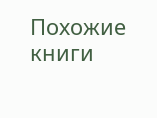Похожие книги